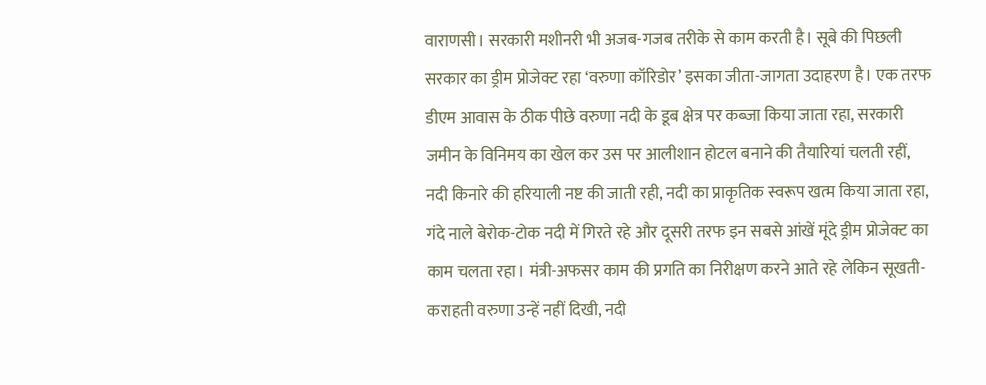वाराणसी। सरकारी मशीनरी भी अजब-गजब तरीके से काम करती है। सूबे की पिछली सरकार का ड्रीम प्रोजेक्ट रहा ‘वरुणा कॉरिडोर’ इसका जीता-जागता उदाहरण है। एक तरफ डीएम आवास के ठीक पीछे वरुणा नदी के डूब क्षेत्र पर कब्जा किया जाता रहा, सरकारी जमीन के विनिमय का खेल कर उस पर आलीशान होटल बनाने की तैयारियां चलती रहीं, नदी किनारे की हरियाली नष्ट की जाती रही, नदी का प्राकृतिक स्वरूप खत्म किया जाता रहा, गंदे नाले बेरोक-टोक नदी में गिरते रहे और दूसरी तरफ इन सबसे आंखें मूंदे ड्रीम प्रोजेक्ट का काम चलता रहा। मंत्री-अफसर काम की प्रगति का निरीक्षण करने आते रहे लेकिन सूखती-कराहती वरुणा उन्हें नहीं दिखी, नदी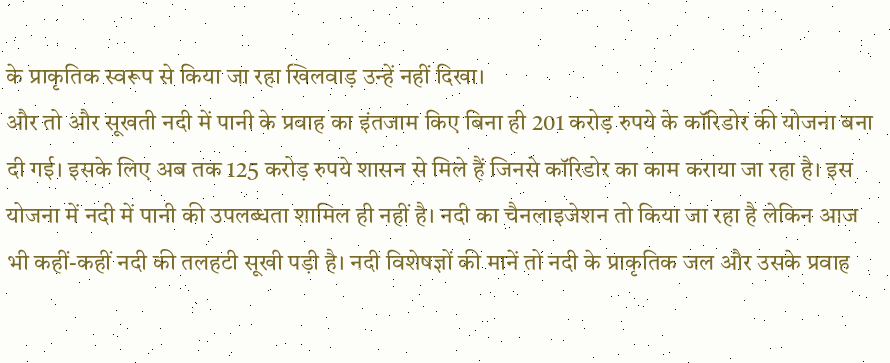के प्राकृतिक स्वरूप से किया जा रहा खिलवाड़ उन्हें नहीं दिखा।
और तो और सूखती नदी में पानी के प्रवाह का इंतजाम किए बिना ही 201 करोड़ रुपये के कॉरिडोर की योजना बना दी गई। इसके लिए अब तक 125 करोड़ रुपये शासन से मिले हैं जिनसे कॉरिडोर का काम कराया जा रहा है। इस योजना में नदी में पानी की उपलब्धता शामिल ही नहीं है। नदी का चैनलाइजेशन तो किया जा रहा है लेकिन आज भी कहीं-कहीं नदी की तलहटी सूखी पड़ी है। नदी विशेषज्ञों की मानें तो नदी के प्राकृतिक जल और उसके प्रवाह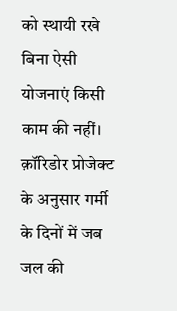को स्थायी रखे बिना ऐसी योजनाएं किसी काम की नहीं। क़ॉरिडोर प्रोजेक्ट के अनुसार गर्मी के दिनों में जब जल की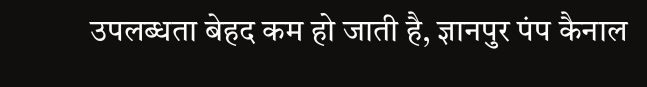उपलब्धता बेहद कम हो जाती है, ज्ञानपुर पंप कैनाल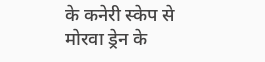के कनेरी स्केप से मोरवा ड्रेन के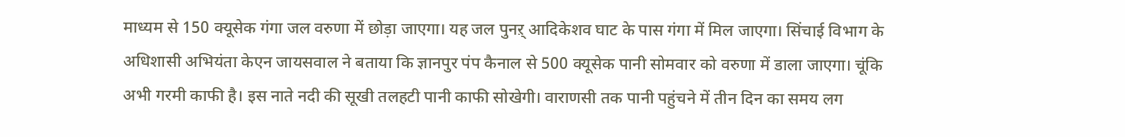माध्यम से 150 क्यूसेक गंगा जल वरुणा में छोड़ा जाएगा। यह जल पुनऱ् आदिकेशव घाट के पास गंगा में मिल जाएगा। सिंचाई विभाग के अधिशासी अभियंता केएन जायसवाल ने बताया कि ज्ञानपुर पंप कैनाल से 500 क्यूसेक पानी सोमवार को वरुणा में डाला जाएगा। चूंकि अभी गरमी काफी है। इस नाते नदी की सूखी तलहटी पानी काफी सोखेगी। वाराणसी तक पानी पहुंचने में तीन दिन का समय लग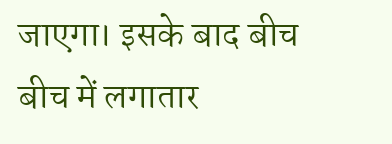जाएगा। इसके बाद बीच बीच में लगातार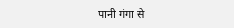पानी गंगा से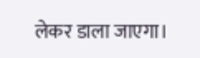लेकर डाला जाएगा।